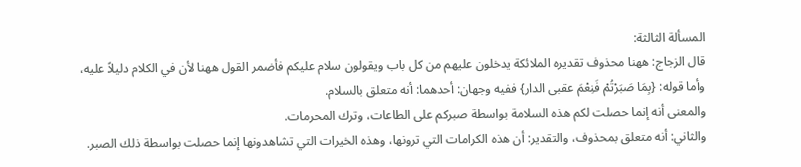المسألة الثالثة:
قال الزجاج: ههنا محذوف تقديره الملائكة يدخلون عليهم من كل باب ويقولون سلام عليكم فأضمر القول ههنا لأن في الكلام دليلاً عليه، وأما قوله: {بِمَا صَبَرْتُمْ فَنِعْمَ عقبى الدار} ففيه وجهان: أحدهما: أنه متعلق بالسلام.
والمعنى أنه إنما حصلت لكم هذه السلامة بواسطة صبركم على الطاعات، وترك المحرمات.
والثاني: أنه متعلق بمحذوف، والتقدير: أن هذه الكرامات التي ترونها، وهذه الخيرات التي تشاهدونها إنما حصلت بواسطة ذلك الصبر.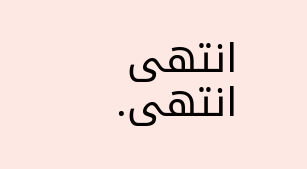انتهى انتهى.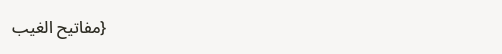{مفاتيح الغيب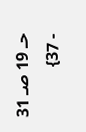حـ 19 صـ 31 - 37}